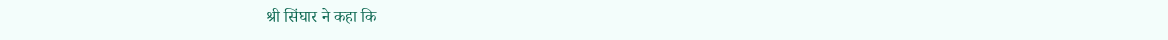श्री सिंघार ने कहा कि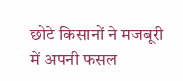छोटे किसानों ने मजबूरी में अपनी फसल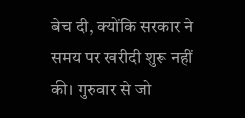बेच दी, क्योंकि सरकार ने समय पर खरीदी शुरू नहीं की। गुरुवार से जो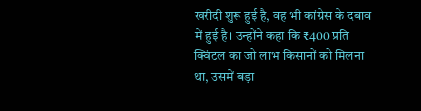खरीदी शुरू हुई है, वह भी कांग्रेस के दबाव में हुई है। उन्होंने कहा कि ₹400 प्रति क्विंटल का जो लाभ किसानों को मिलना था, उसमें बड़ा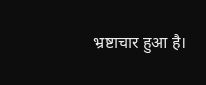भ्रष्टाचार हुआ है।